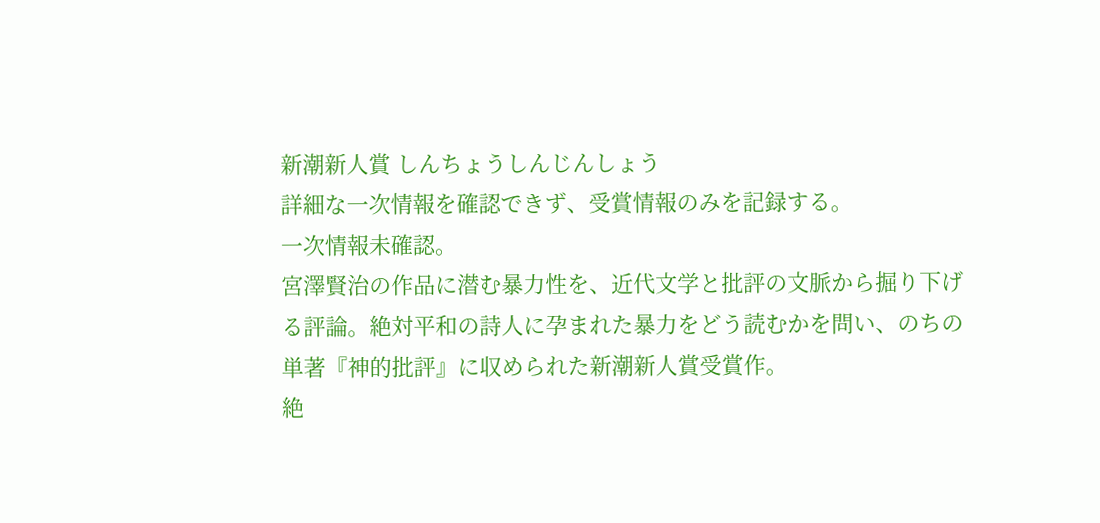新潮新人賞 しんちょうしんじんしょう
詳細な一次情報を確認できず、受賞情報のみを記録する。
一次情報未確認。
宮澤賢治の作品に潜む暴力性を、近代文学と批評の文脈から掘り下げる評論。絶対平和の詩人に孕まれた暴力をどう読むかを問い、のちの単著『神的批評』に収められた新潮新人賞受賞作。
絶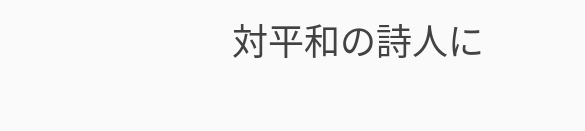対平和の詩人に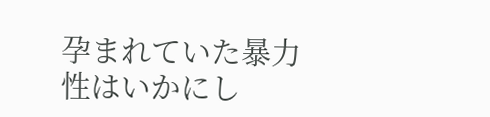孕まれていた暴力性はいかにし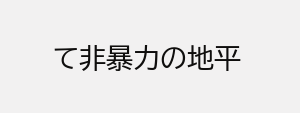て非暴力の地平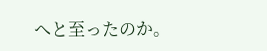へと至ったのか。